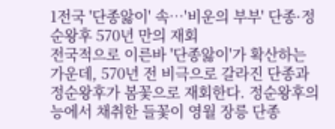1전국 '단종앓이' 속…'비운의 부부' 단종·정순왕후 570년 만의 재회
전국적으로 이른바 '단종앓이'가 확산하는 가운데, 570년 전 비극으로 갈라진 단종과 정순왕후가 봄꽃으로 재회한다. 정순왕후의 능에서 채취한 들꽃이 영월 장릉 단종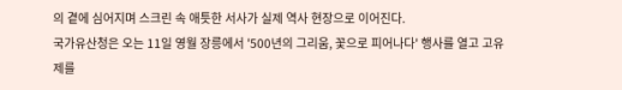의 곁에 심어지며 스크린 속 애틋한 서사가 실제 역사 현장으로 이어진다.
국가유산청은 오는 11일 영월 장릉에서 '500년의 그리움, 꽃으로 피어나다' 행사를 열고 고유제를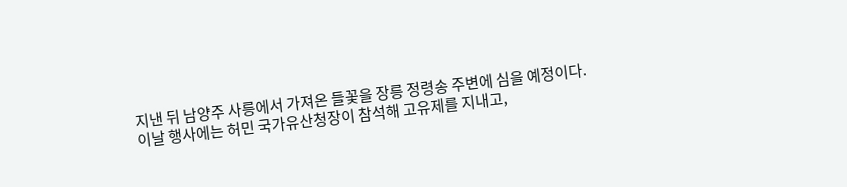지낸 뒤 남양주 사릉에서 가져온 들꽃을 장릉 정령송 주변에 심을 예정이다.
이날 행사에는 허민 국가유산청장이 참석해 고유제를 지내고,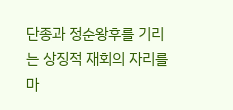단종과 정순왕후를 기리는 상징적 재회의 자리를 마